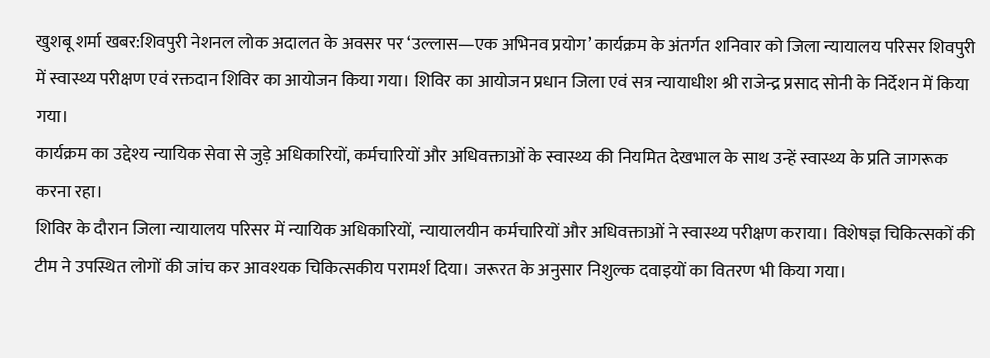खुशबू शर्मा खबर:शिवपुरी नेशनल लोक अदालत के अवसर पर ‘उल्लास—एक अभिनव प्रयोग’ कार्यक्रम के अंतर्गत शनिवार को जिला न्यायालय परिसर शिवपुरी में स्वास्थ्य परीक्षण एवं रक्तदान शिविर का आयोजन किया गया। शिविर का आयोजन प्रधान जिला एवं सत्र न्यायाधीश श्री राजेन्द्र प्रसाद सोनी के निर्देशन में किया गया।
कार्यक्रम का उद्देश्य न्यायिक सेवा से जुड़े अधिकारियों, कर्मचारियों और अधिवक्ताओं के स्वास्थ्य की नियमित देखभाल के साथ उन्हें स्वास्थ्य के प्रति जागरूक करना रहा।
शिविर के दौरान जिला न्यायालय परिसर में न्यायिक अधिकारियों, न्यायालयीन कर्मचारियों और अधिवक्ताओं ने स्वास्थ्य परीक्षण कराया। विशेषज्ञ चिकित्सकों की टीम ने उपस्थित लोगों की जांच कर आवश्यक चिकित्सकीय परामर्श दिया। जरूरत के अनुसार निशुल्क दवाइयों का वितरण भी किया गया।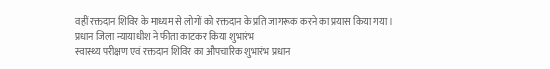वहीं रक्तदान शिविर के माध्यम से लोगों को रक्तदान के प्रति जागरूक करने का प्रयास किया गया।
प्रधान जिला न्यायाधीश ने फीता काटकर किया शुभारंभ
स्वास्थ्य परीक्षण एवं रक्तदान शिविर का औपचारिक शुभारंभ प्रधान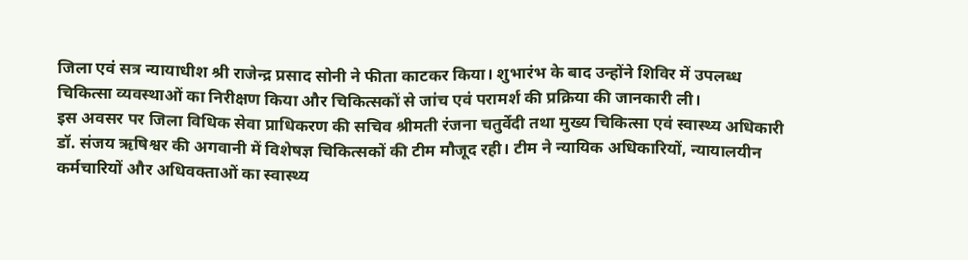जिला एवं सत्र न्यायाधीश श्री राजेन्द्र प्रसाद सोनी ने फीता काटकर किया। शुभारंभ के बाद उन्होंने शिविर में उपलब्ध चिकित्सा व्यवस्थाओं का निरीक्षण किया और चिकित्सकों से जांच एवं परामर्श की प्रक्रिया की जानकारी ली।
इस अवसर पर जिला विधिक सेवा प्राधिकरण की सचिव श्रीमती रंजना चतुर्वेदी तथा मुख्य चिकित्सा एवं स्वास्थ्य अधिकारी डॉ. संजय ऋषिश्वर की अगवानी में विशेषज्ञ चिकित्सकों की टीम मौजूद रही। टीम ने न्यायिक अधिकारियों, न्यायालयीन कर्मचारियों और अधिवक्ताओं का स्वास्थ्य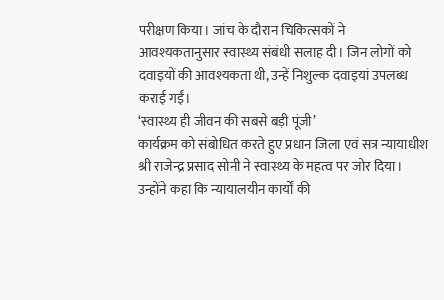परीक्षण किया। जांच के दौरान चिकित्सकों ने आवश्यकतानुसार स्वास्थ्य संबंधी सलाह दी। जिन लोगों को दवाइयों की आवश्यकता थी, उन्हें निशुल्क दवाइयां उपलब्ध कराई गईं।
‘स्वास्थ्य ही जीवन की सबसे बड़ी पूंजी’
कार्यक्रम को संबोधित करते हुए प्रधान जिला एवं सत्र न्यायाधीश श्री राजेन्द्र प्रसाद सोनी ने स्वास्थ्य के महत्व पर जोर दिया। उन्होंने कहा कि न्यायालयीन कार्यों की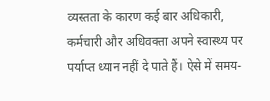व्यस्तता के कारण कई बार अधिकारी, कर्मचारी और अधिवक्ता अपने स्वास्थ्य पर पर्याप्त ध्यान नहीं दे पाते हैं। ऐसे में समय-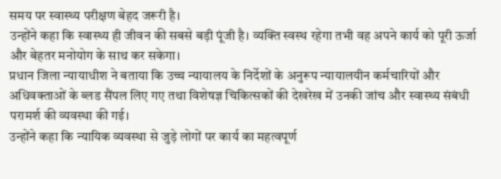समय पर स्वास्थ्य परीक्षण बेहद जरूरी है।
उन्होंने कहा कि स्वास्थ्य ही जीवन की सबसे बड़ी पूंजी है। व्यक्ति स्वस्थ रहेगा तभी वह अपने कार्य को पूरी ऊर्जा और बेहतर मनोयोग के साथ कर सकेगा।
प्रधान जिला न्यायाधीश ने बताया कि उच्च न्यायालय के निर्देशों के अनुरूप न्यायालयीन कर्मचारियों और अधिवक्ताओं के ब्लड सैंपल लिए गए तथा विशेषज्ञ चिकित्सकों की देखरेख में उनकी जांच और स्वास्थ्य संबंधी परामर्श की व्यवस्था की गई।
उन्होंने कहा कि न्यायिक व्यवस्था से जुड़े लोगों पर कार्य का महत्वपूर्ण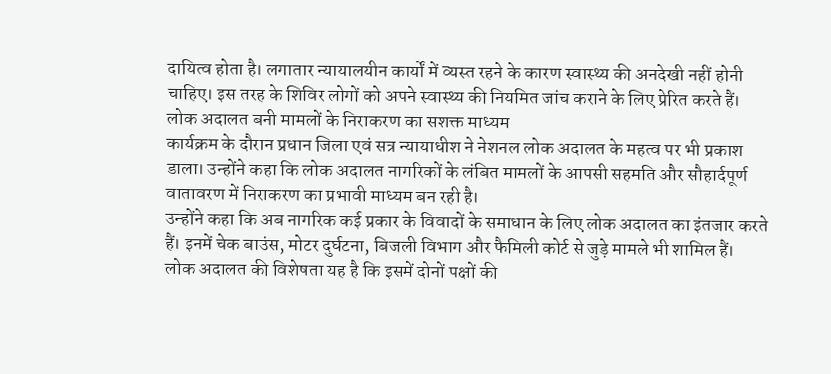दायित्व होता है। लगातार न्यायालयीन कार्यों में व्यस्त रहने के कारण स्वास्थ्य की अनदेखी नहीं होनी चाहिए। इस तरह के शिविर लोगों को अपने स्वास्थ्य की नियमित जांच कराने के लिए प्रेरित करते हैं।
लोक अदालत बनी मामलों के निराकरण का सशक्त माध्यम
कार्यक्रम के दौरान प्रधान जिला एवं सत्र न्यायाधीश ने नेशनल लोक अदालत के महत्व पर भी प्रकाश डाला। उन्होंने कहा कि लोक अदालत नागरिकों के लंबित मामलों के आपसी सहमति और सौहार्दपूर्ण वातावरण में निराकरण का प्रभावी माध्यम बन रही है।
उन्होंने कहा कि अब नागरिक कई प्रकार के विवादों के समाधान के लिए लोक अदालत का इंतजार करते हैं। इनमें चेक बाउंस, मोटर दुर्घटना, बिजली विभाग और फैमिली कोर्ट से जुड़े मामले भी शामिल हैं।
लोक अदालत की विशेषता यह है कि इसमें दोनों पक्षों की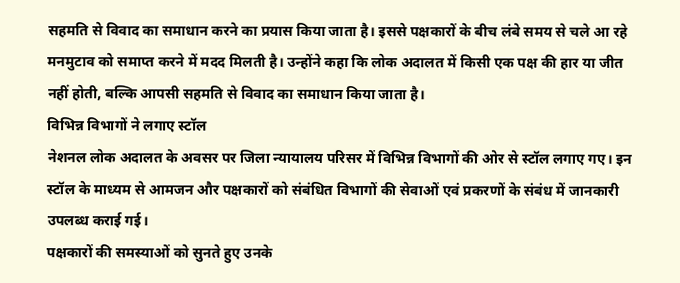सहमति से विवाद का समाधान करने का प्रयास किया जाता है। इससे पक्षकारों के बीच लंबे समय से चले आ रहे मनमुटाव को समाप्त करने में मदद मिलती है। उन्होंने कहा कि लोक अदालत में किसी एक पक्ष की हार या जीत नहीं होती, बल्कि आपसी सहमति से विवाद का समाधान किया जाता है।
विभिन्न विभागों ने लगाए स्टॉल
नेशनल लोक अदालत के अवसर पर जिला न्यायालय परिसर में विभिन्न विभागों की ओर से स्टॉल लगाए गए। इन स्टॉल के माध्यम से आमजन और पक्षकारों को संबंधित विभागों की सेवाओं एवं प्रकरणों के संबंध में जानकारी उपलब्ध कराई गई।
पक्षकारों की समस्याओं को सुनते हुए उनके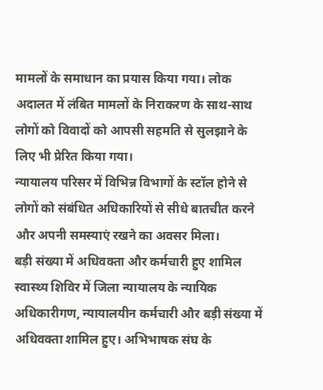मामलों के समाधान का प्रयास किया गया। लोक अदालत में लंबित मामलों के निराकरण के साथ-साथ लोगों को विवादों को आपसी सहमति से सुलझाने के लिए भी प्रेरित किया गया।
न्यायालय परिसर में विभिन्न विभागों के स्टॉल होने से लोगों को संबंधित अधिकारियों से सीधे बातचीत करने और अपनी समस्याएं रखने का अवसर मिला।
बड़ी संख्या में अधिवक्ता और कर्मचारी हुए शामिल
स्वास्थ्य शिविर में जिला न्यायालय के न्यायिक अधिकारीगण, न्यायालयीन कर्मचारी और बड़ी संख्या में अधिवक्ता शामिल हुए। अभिभाषक संघ के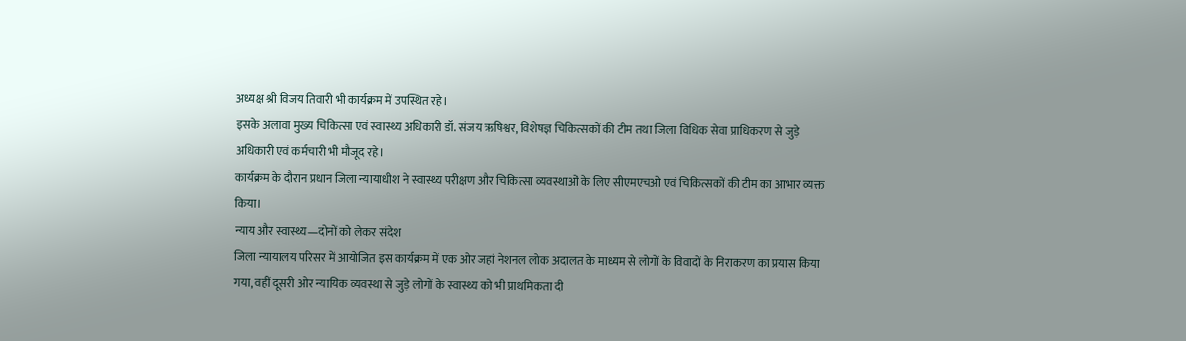अध्यक्ष श्री विजय तिवारी भी कार्यक्रम में उपस्थित रहे।
इसके अलावा मुख्य चिकित्सा एवं स्वास्थ्य अधिकारी डॉ. संजय ऋषिश्वर, विशेषज्ञ चिकित्सकों की टीम तथा जिला विधिक सेवा प्राधिकरण से जुड़े अधिकारी एवं कर्मचारी भी मौजूद रहे।
कार्यक्रम के दौरान प्रधान जिला न्यायाधीश ने स्वास्थ्य परीक्षण और चिकित्सा व्यवस्थाओं के लिए सीएमएचओ एवं चिकित्सकों की टीम का आभार व्यक्त किया।
न्याय और स्वास्थ्य—दोनों को लेकर संदेश
जिला न्यायालय परिसर में आयोजित इस कार्यक्रम में एक ओर जहां नेशनल लोक अदालत के माध्यम से लोगों के विवादों के निराकरण का प्रयास किया गया, वहीं दूसरी ओर न्यायिक व्यवस्था से जुड़े लोगों के स्वास्थ्य को भी प्राथमिकता दी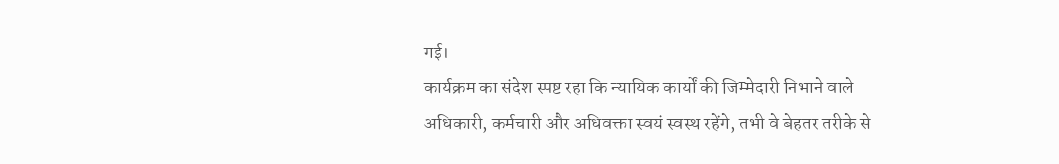गई।
कार्यक्रम का संदेश स्पष्ट रहा कि न्यायिक कार्यों की जिम्मेदारी निभाने वाले अधिकारी, कर्मचारी और अधिवक्ता स्वयं स्वस्थ रहेंगे, तभी वे बेहतर तरीके से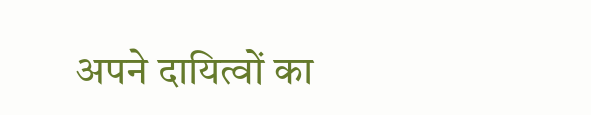अपने दायित्वों का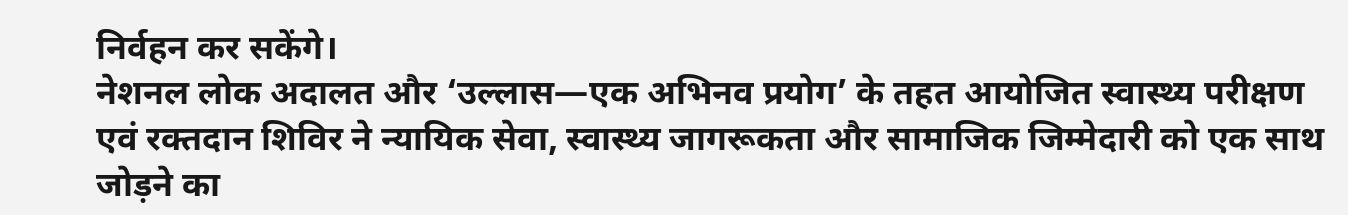निर्वहन कर सकेंगे।
नेशनल लोक अदालत और ‘उल्लास—एक अभिनव प्रयोग’ के तहत आयोजित स्वास्थ्य परीक्षण एवं रक्तदान शिविर ने न्यायिक सेवा, स्वास्थ्य जागरूकता और सामाजिक जिम्मेदारी को एक साथ जोड़ने का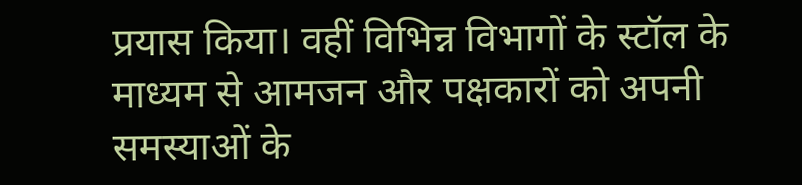प्रयास किया। वहीं विभिन्न विभागों के स्टॉल के माध्यम से आमजन और पक्षकारों को अपनी समस्याओं के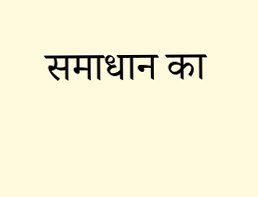समाधान का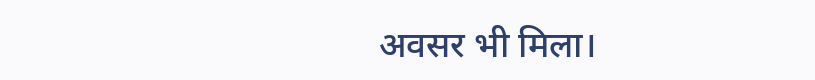अवसर भी मिला।